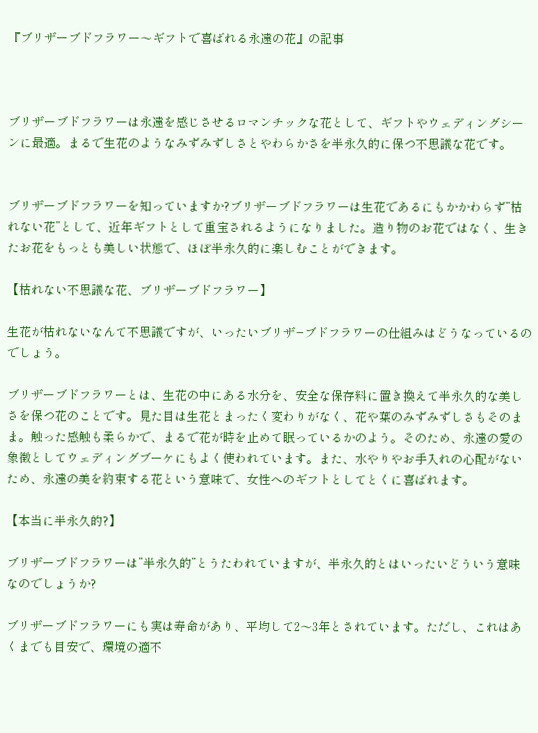『ブリザーブドフラワー〜ギフトで喜ばれる永遠の花』の記事



ブリザーブドフラワーは永遠を感じさせるロマンチックな花として、ギフトやウェディングシーンに最適。まるで生花のようなみずみずしさとやわらかさを半永久的に保つ不思議な花です。


ブリザーブドフラワーを知っていますか?ブリザーブドフラワーは生花であるにもかかわらず”枯れない花”として、近年ギフトとして重宝されるようになりました。造り物のお花ではなく、生きたお花をもっとも美しい状態で、ほぼ半永久的に楽しむことができます。

【枯れない不思議な花、ブリザーブドフラワー】

生花が枯れないなんて不思議ですが、いったいブリザ−ブドフラワーの仕組みはどうなっているのでしょう。

ブリザーブドフラワーとは、生花の中にある水分を、安全な保存料に置き換えて半永久的な美しさを保つ花のことです。見た目は生花とまったく変わりがなく、花や葉のみずみずしさもそのまま。触った感触も柔らかで、まるで花が時を止めて眠っているかのよう。そのため、永遠の愛の象徴としてウェディングブーケにもよく使われています。また、水やりやお手入れの心配がないため、永遠の美を約束する花という意味で、女性へのギフトとしてとくに喜ばれます。

【本当に半永久的?】

ブリザーブドフラワーは”半永久的”とうたわれていますが、半永久的とはいったいどういう意味なのでしょうか?

ブリザーブドフラワーにも実は寿命があり、平均して2〜3年とされています。ただし、これはあくまでも目安で、環境の適不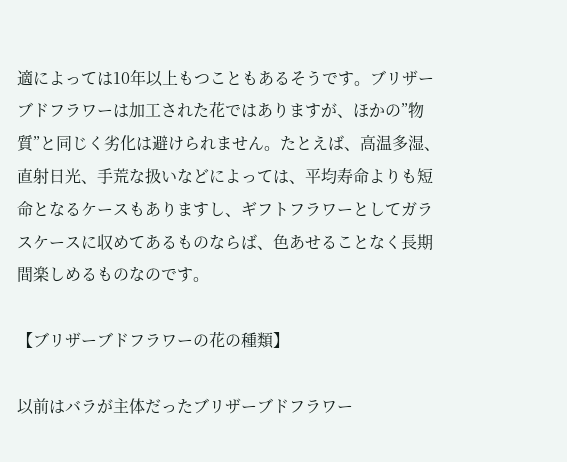適によっては10年以上もつこともあるそうです。ブリザーブドフラワーは加工された花ではありますが、ほかの”物質”と同じく劣化は避けられません。たとえば、高温多湿、直射日光、手荒な扱いなどによっては、平均寿命よりも短命となるケースもありますし、ギフトフラワーとしてガラスケースに収めてあるものならば、色あせることなく長期間楽しめるものなのです。

【ブリザーブドフラワーの花の種類】

以前はバラが主体だったブリザーブドフラワー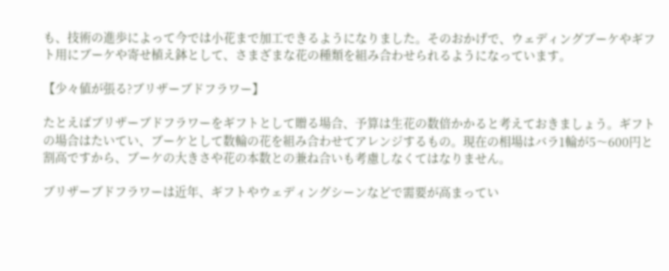も、技術の進歩によって今では小花まで加工できるようになりました。そのおかげで、ウェディングブーケやギフト用にブーケや寄せ植え鉢として、さまざまな花の種類を組み合わせられるようになっています。

【少々値が張る?ブリザーブドフラワー】

たとえばブリザーブドフラワーをギフトとして贈る場合、予算は生花の数倍かかると考えておきましょう。ギフトの場合はたいてい、ブーケとして数輪の花を組み合わせてアレンジするもの。現在の相場はバラ1輪が5〜600円と割高ですから、ブーケの大きさや花の本数との兼ね合いも考慮しなくてはなりません。

ブリザーブドフラワーは近年、ギフトやウェディングシーンなどで需要が高まってい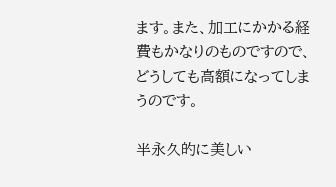ます。また、加工にかかる経費もかなりのものですので、どうしても高額になってしまうのです。

半永久的に美しい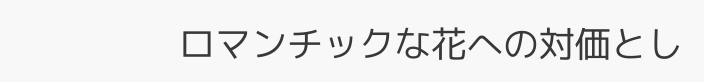ロマンチックな花への対価とし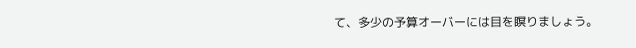て、多少の予算オーバーには目を瞑りましょう。